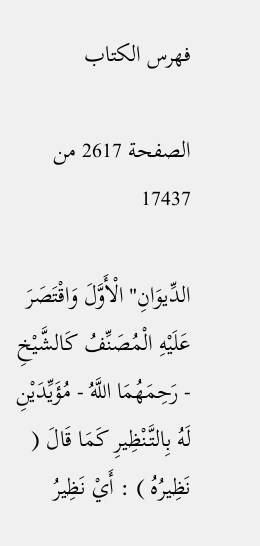فهرس الكتاب

الصفحة 2617 من 17437

الدِّيوَانِ"الْأَوَّلَ وَاقْتَصَرَ عَلَيْهِ الْمُصَنِّفُ كَالشَّيْخِ - رَحِمَهُمَا اللَّهُ - مُؤَيِّدَيْنِ لَهُ بِالتَّنْظِيرِ كَمَا قَالَ ( نَظِيرُهُ ) : أَيْ نَظِيرُ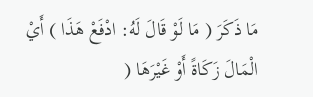مَا ذَكَرَ ( مَا لَوْ قَالَ لَهُ: ادْفَعْ هَذَا ) أَيْ الْمَالَ زَكَاةً أَوْ غَيْرَهَا (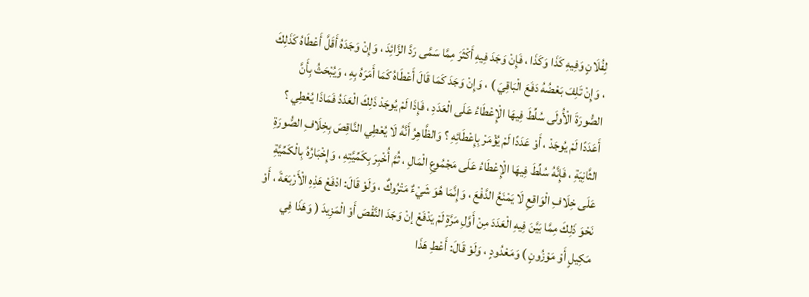لِفُلَانٍ وَفِيهِ كَذَا وَكَذَا ، فَإِنْ وَجَدَ فِيهِ أَكْثَرَ مِمَّا سَمَّى رَدَّ الزَّائِدَ ، وَإِنْ وَجَدَهُ أَقَلَّ أَعْطَاهُ كَذَلِكَ ، وَإِنْ تَلِفَ بَعْضُهُ دَفَعَ الْبَاقِيَ ) ، وَإِنْ وَجَدَ كَمَا قَالَ أَعْطَاهُ كَمَا أَمَرَهُ بِهِ ، وَيُبْحَثُ بِأَنَّ الصُّورَةَ الْأُولَى سُلِّطَ فِيهَا الْإِعْطَاءُ عَلَى الْعَدَدِ ، فَإِذَا لَمْ يُوجَدْ ذَلِكَ الْعَدَدُ فَمَاذَا يُعْطِي ؟ أَعَدَدًا لَمْ يُوجَدْ ، أَوْ عَدَدًا لَمْ يُؤْمَرْ بِإِعْطَائِهِ ؟ وَالظَّاهِرُ أَنَّهُ لَا يُعْطِي النَّاقِصَ بِخِلَافِ الصُّورَةِ الثَّانِيَةِ ، فَإِنَّهُ سُلِّطَ فِيهَا الْإِعْطَاءُ عَلَى مَجْمُوعِ الْمَالِ ، ثُمَّ أُخْبِرَ بِكَمِّيَّتِهِ ، وَإِخْبَارُهُ بِالْكَمِّيَّةِ عَلَى خِلَافِ الْوَاقِعِ لَا يَمْنَعُ الدَّفْعَ ، وَإِنَّمَا هُوَ شَيْءٌ مَتْرُوكٌ ، وَلَوْ قَالَ: ادْفَعْ هَذِهِ الْأَرْبَعَةَ ، أَوْ نَحْوَ ذَلِكَ مِمَّا بَيَّنَ فِيهِ الْعَدَدَ مِنْ أَوَّلِ مَرَّةٍ لَمْ يَدْفَعْ إنْ وَجَدَ النَّقْصَ أَوْ الْمَزِيدَ ( وَهَذَا فِي مَكِيلٍ أَوْ مَوْزُونٍ ) وَمَعْدُودٍ ، وَلَوْ قَالَ: أَعْطِ هَذَا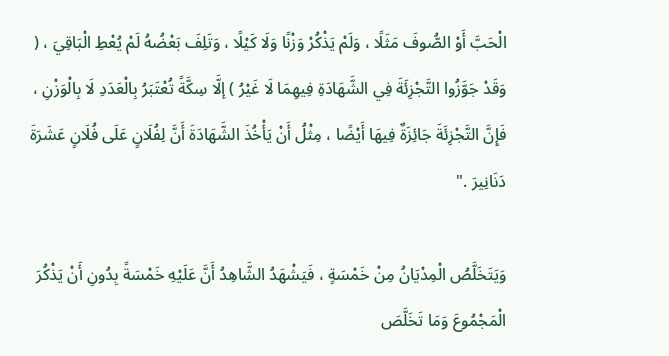الْحَبَّ أَوْ الصُّوفَ مَثَلًا ، وَلَمْ يَذْكُرْ وَزْنًا وَلَا كَيْلًا ، وَتَلِفَ بَعْضُهُ لَمْ يُعْطِ الْبَاقِيَ ، ( وَقَدْ جَوَّزُوا التَّجْزِئَةَ فِي الشَّهَادَةِ فِيهِمَا لَا غَيْرُ ) إلَّا سِكَّةً تُعْتَبَرُ بِالْعَدَدِ لَا بِالْوَزْنِ ، فَإِنَّ التَّجْزِئَةَ جَائِزَةٌ فِيهَا أَيْضًا ، مِثْلُ أَنْ يَأْخُذَ الشَّهَادَةَ أَنَّ لِفُلَانٍ عَلَى فُلَانٍ عَشَرَةَ دَنَانِيرَ ."

وَيَتَخَلَّصُ الْمِدْيَانُ مِنْ خَمْسَةٍ ، فَيَشْهَدُ الشَّاهِدُ أَنَّ عَلَيْهِ خَمْسَةً بِدُونِ أَنْ يَذْكُرَ الْمَجْمُوعَ وَمَا تَخَلَّصَ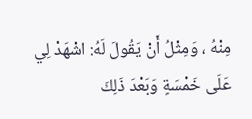مِنْهُ ، وَمِثْلُ أَنْ يَقُولَ لَهُ: اشْهَدْ لِي عَلَى خَمْسَةٍ وَبَعْدَ ذَلِكَ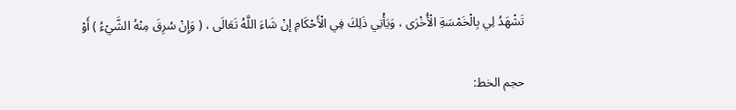تَشْهَدُ لِي بِالْخَمْسَةِ الْأُخْرَى ، وَيَأْتِي ذَلِكَ فِي الْأَحْكَامِ إنْ شَاءَ اللَّهُ تَعَالَى ، ( وَإِنْ سُرِقَ مِنْهُ الشَّيْءُ ) أَوْ

حجم الخط: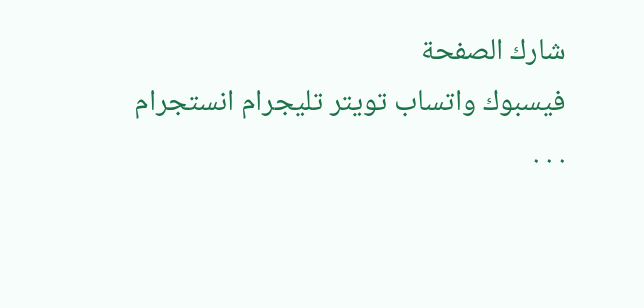شارك الصفحة
فيسبوك واتساب تويتر تليجرام انستجرام
. . .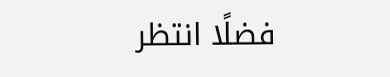فضلًا انتظر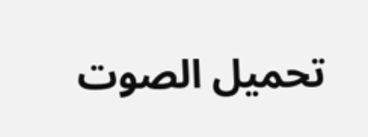تحميل الصوت